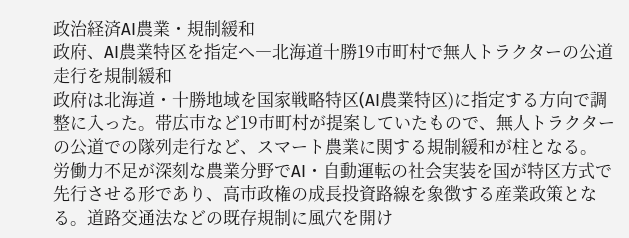政治経済AI農業・規制緩和
政府、AI農業特区を指定へ―北海道十勝19市町村で無人トラクターの公道走行を規制緩和
政府は北海道・十勝地域を国家戦略特区(AI農業特区)に指定する方向で調整に入った。帯広市など19市町村が提案していたもので、無人トラクターの公道での隊列走行など、スマート農業に関する規制緩和が柱となる。
労働力不足が深刻な農業分野でAI・自動運転の社会実装を国が特区方式で先行させる形であり、高市政権の成長投資路線を象徴する産業政策となる。道路交通法などの既存規制に風穴を開け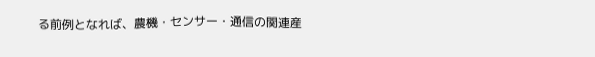る前例となれば、農機・センサー・通信の関連産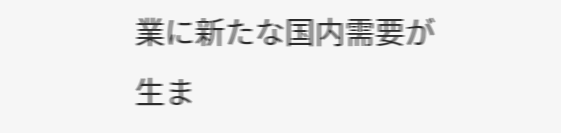業に新たな国内需要が生ま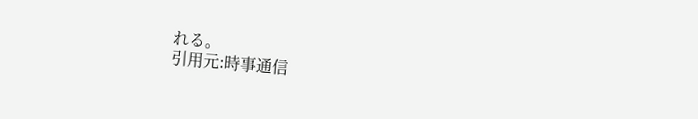れる。
引用元:時事通信